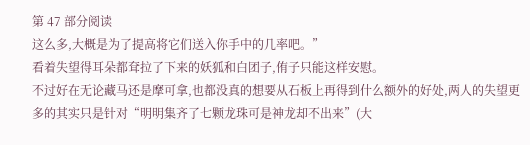第 47 部分阅读
这么多,大概是为了提高将它们送入你手中的几率吧。”
看着失望得耳朵都耷拉了下来的妖狐和白团子,侑子只能这样安慰。
不过好在无论藏马还是摩可拿,也都没真的想要从石板上再得到什么额外的好处,两人的失望更多的其实只是针对“明明集齐了七颗龙珠可是神龙却不出来”(大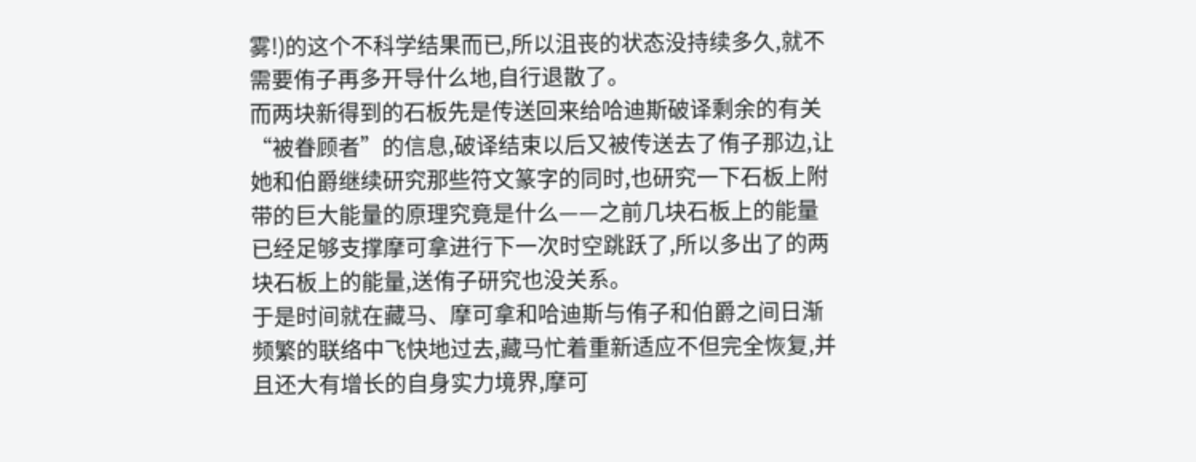雾!)的这个不科学结果而已,所以沮丧的状态没持续多久,就不需要侑子再多开导什么地,自行退散了。
而两块新得到的石板先是传送回来给哈迪斯破译剩余的有关“被眷顾者”的信息,破译结束以后又被传送去了侑子那边,让她和伯爵继续研究那些符文篆字的同时,也研究一下石板上附带的巨大能量的原理究竟是什么——之前几块石板上的能量已经足够支撑摩可拿进行下一次时空跳跃了,所以多出了的两块石板上的能量,送侑子研究也没关系。
于是时间就在藏马、摩可拿和哈迪斯与侑子和伯爵之间日渐频繁的联络中飞快地过去,藏马忙着重新适应不但完全恢复,并且还大有增长的自身实力境界,摩可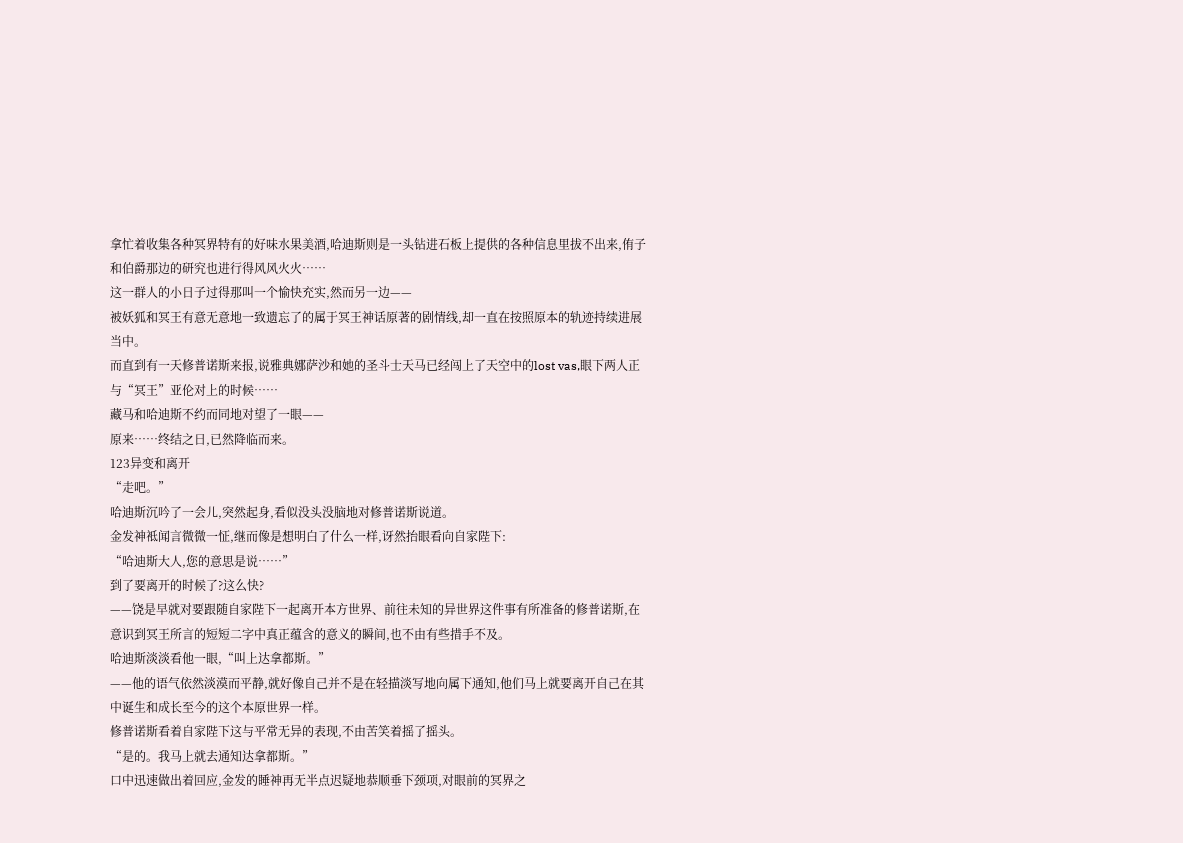拿忙着收集各种冥界特有的好味水果美酒,哈迪斯则是一头钻进石板上提供的各种信息里拔不出来,侑子和伯爵那边的研究也进行得风风火火……
这一群人的小日子过得那叫一个愉快充实,然而另一边——
被妖狐和冥王有意无意地一致遗忘了的属于冥王神话原著的剧情线,却一直在按照原本的轨迹持续进展当中。
而直到有一天修普诺斯来报,说雅典娜萨沙和她的圣斗士天马已经闯上了天空中的lost vas,眼下两人正与“冥王”亚伦对上的时候……
藏马和哈迪斯不约而同地对望了一眼——
原来……终结之日,已然降临而来。
123异变和离开
“走吧。”
哈迪斯沉吟了一会儿,突然起身,看似没头没脑地对修普诺斯说道。
金发神袛闻言微微一怔,继而像是想明白了什么一样,讶然抬眼看向自家陛下:
“哈迪斯大人,您的意思是说……”
到了要离开的时候了?这么快?
——饶是早就对要跟随自家陛下一起离开本方世界、前往未知的异世界这件事有所准备的修普诺斯,在意识到冥王所言的短短二字中真正蕴含的意义的瞬间,也不由有些措手不及。
哈迪斯淡淡看他一眼,“叫上达拿都斯。”
——他的语气依然淡漠而平静,就好像自己并不是在轻描淡写地向属下通知,他们马上就要离开自己在其中诞生和成长至今的这个本原世界一样。
修普诺斯看着自家陛下这与平常无异的表现,不由苦笑着摇了摇头。
“是的。我马上就去通知达拿都斯。”
口中迅速做出着回应,金发的睡神再无半点迟疑地恭顺垂下颈项,对眼前的冥界之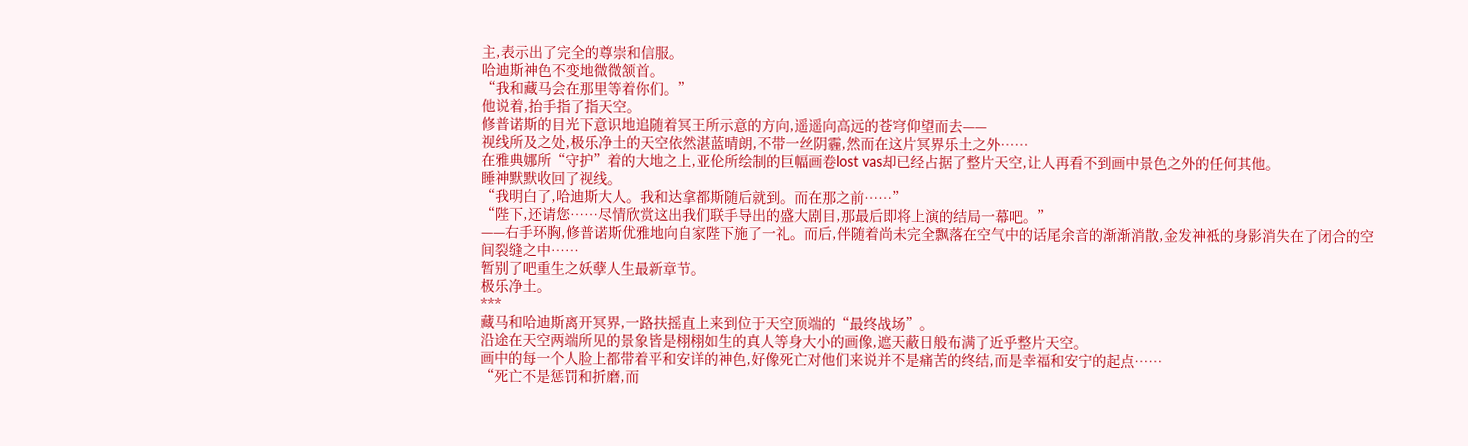主,表示出了完全的尊崇和信服。
哈迪斯神色不变地微微颔首。
“我和藏马会在那里等着你们。”
他说着,抬手指了指天空。
修普诺斯的目光下意识地追随着冥王所示意的方向,遥遥向高远的苍穹仰望而去——
视线所及之处,极乐净土的天空依然湛蓝晴朗,不带一丝阴霾,然而在这片冥界乐土之外……
在雅典娜所“守护”着的大地之上,亚伦所绘制的巨幅画卷lost vas却已经占据了整片天空,让人再看不到画中景色之外的任何其他。
睡神默默收回了视线。
“我明白了,哈迪斯大人。我和达拿都斯随后就到。而在那之前……”
“陛下,还请您……尽情欣赏这出我们联手导出的盛大剧目,那最后即将上演的结局一幕吧。”
——右手环胸,修普诺斯优雅地向自家陛下施了一礼。而后,伴随着尚未完全飘落在空气中的话尾余音的渐渐消散,金发神袛的身影消失在了闭合的空间裂缝之中……
暂别了吧重生之妖孽人生最新章节。
极乐净土。
***
藏马和哈迪斯离开冥界,一路扶摇直上来到位于天空顶端的“最终战场”。
沿途在天空两端所见的景象皆是栩栩如生的真人等身大小的画像,遮天蔽日般布满了近乎整片天空。
画中的每一个人脸上都带着平和安详的神色,好像死亡对他们来说并不是痛苦的终结,而是幸福和安宁的起点……
“死亡不是惩罚和折磨,而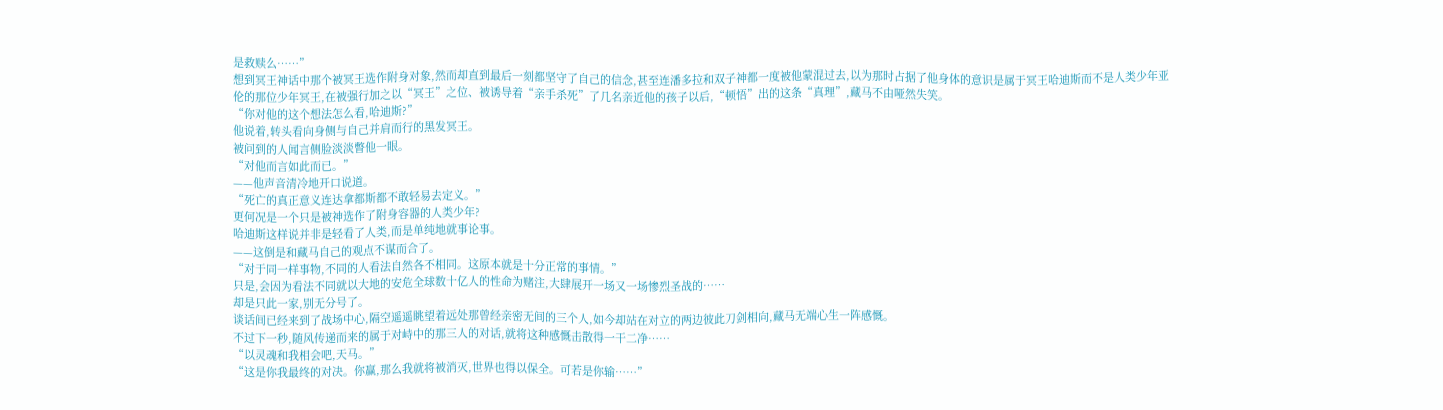是救赎么……”
想到冥王神话中那个被冥王选作附身对象,然而却直到最后一刻都坚守了自己的信念,甚至连潘多拉和双子神都一度被他蒙混过去,以为那时占据了他身体的意识是属于冥王哈迪斯而不是人类少年亚伦的那位少年冥王,在被强行加之以“冥王”之位、被诱导着“亲手杀死”了几名亲近他的孩子以后,“顿悟”出的这条“真理”,藏马不由哑然失笑。
“你对他的这个想法怎么看,哈迪斯?”
他说着,转头看向身侧与自己并肩而行的黑发冥王。
被问到的人闻言侧脸淡淡瞥他一眼。
“对他而言如此而已。”
——他声音清冷地开口说道。
“死亡的真正意义连达拿都斯都不敢轻易去定义。”
更何况是一个只是被神选作了附身容器的人类少年?
哈迪斯这样说并非是轻看了人类,而是单纯地就事论事。
——这倒是和藏马自己的观点不谋而合了。
“对于同一样事物,不同的人看法自然各不相同。这原本就是十分正常的事情。”
只是,会因为看法不同就以大地的安危全球数十亿人的性命为赌注,大肆展开一场又一场惨烈圣战的……
却是只此一家,别无分号了。
谈话间已经来到了战场中心,隔空遥遥眺望着远处那曾经亲密无间的三个人,如今却站在对立的两边彼此刀剑相向,藏马无端心生一阵感慨。
不过下一秒,随风传递而来的属于对峙中的那三人的对话,就将这种感慨击散得一干二净……
“以灵魂和我相会吧,天马。”
“这是你我最终的对决。你赢,那么我就将被消灭,世界也得以保全。可若是你输……”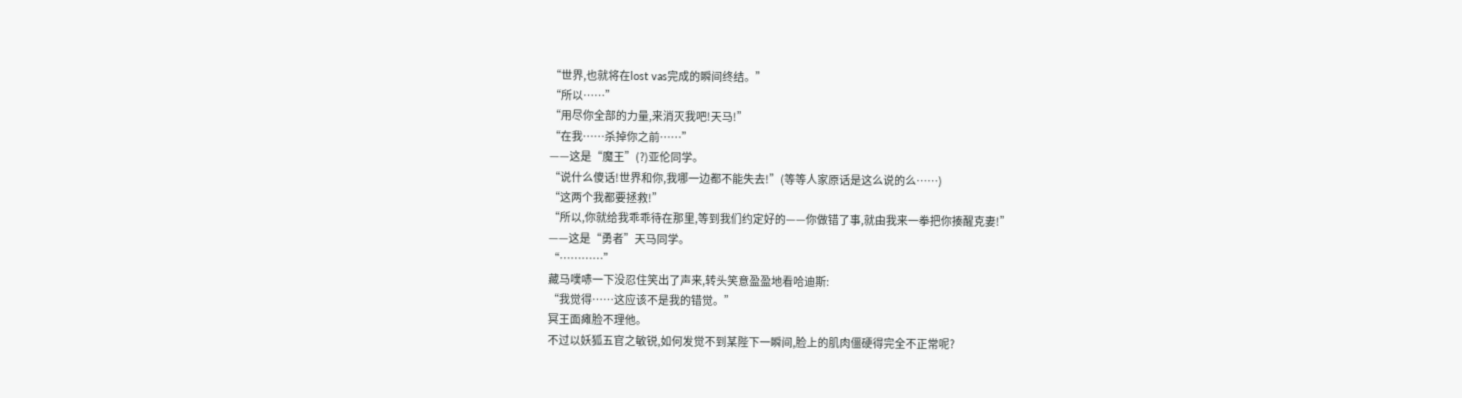“世界,也就将在lost vas完成的瞬间终结。”
“所以……”
“用尽你全部的力量,来消灭我吧!天马!”
“在我……杀掉你之前……”
——这是“魔王”(?)亚伦同学。
“说什么傻话!世界和你,我哪一边都不能失去!”(等等人家原话是这么说的么……)
“这两个我都要拯救!”
“所以,你就给我乖乖待在那里,等到我们约定好的——你做错了事,就由我来一拳把你揍醒克妻!”
——这是“勇者”天马同学。
“…………”
藏马噗哧一下没忍住笑出了声来,转头笑意盈盈地看哈迪斯:
“我觉得……这应该不是我的错觉。”
冥王面瘫脸不理他。
不过以妖狐五官之敏锐,如何发觉不到某陛下一瞬间,脸上的肌肉僵硬得完全不正常呢?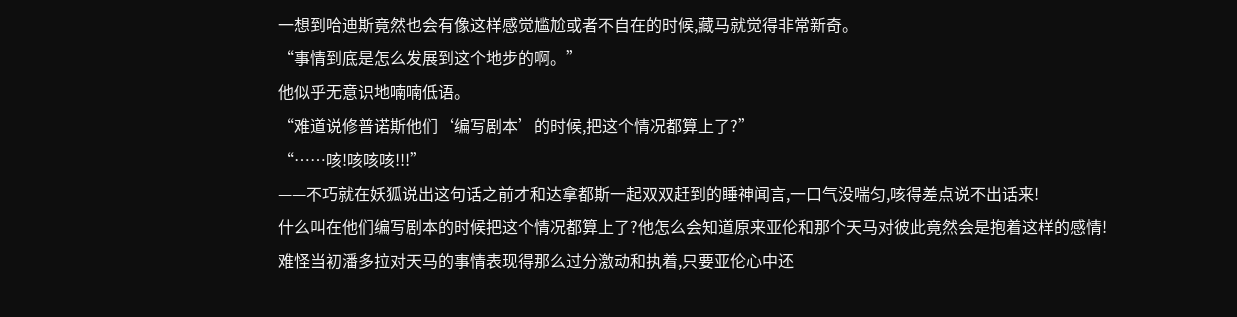一想到哈迪斯竟然也会有像这样感觉尴尬或者不自在的时候,藏马就觉得非常新奇。
“事情到底是怎么发展到这个地步的啊。”
他似乎无意识地喃喃低语。
“难道说修普诺斯他们‘编写剧本’的时候,把这个情况都算上了?”
“……咳!咳咳咳!!!”
——不巧就在妖狐说出这句话之前才和达拿都斯一起双双赶到的睡神闻言,一口气没喘匀,咳得差点说不出话来!
什么叫在他们编写剧本的时候把这个情况都算上了?他怎么会知道原来亚伦和那个天马对彼此竟然会是抱着这样的感情!
难怪当初潘多拉对天马的事情表现得那么过分激动和执着,只要亚伦心中还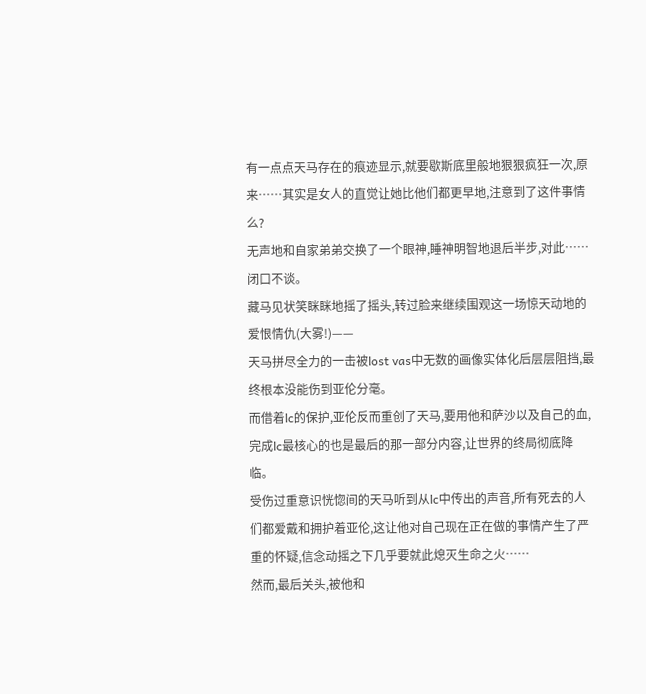有一点点天马存在的痕迹显示,就要歇斯底里般地狠狠疯狂一次,原来……其实是女人的直觉让她比他们都更早地,注意到了这件事情么?
无声地和自家弟弟交换了一个眼神,睡神明智地退后半步,对此……闭口不谈。
藏马见状笑眯眯地摇了摇头,转过脸来继续围观这一场惊天动地的爱恨情仇(大雾!)——
天马拼尽全力的一击被lost vas中无数的画像实体化后层层阻挡,最终根本没能伤到亚伦分毫。
而借着lc的保护,亚伦反而重创了天马,要用他和萨沙以及自己的血,完成lc最核心的也是最后的那一部分内容,让世界的终局彻底降临。
受伤过重意识恍惚间的天马听到从lc中传出的声音,所有死去的人们都爱戴和拥护着亚伦,这让他对自己现在正在做的事情产生了严重的怀疑,信念动摇之下几乎要就此熄灭生命之火……
然而,最后关头,被他和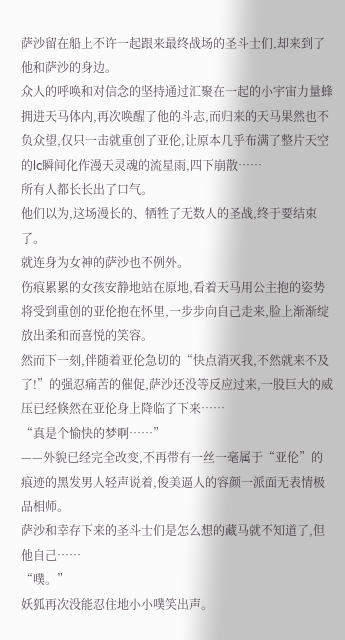萨沙留在船上不许一起跟来最终战场的圣斗士们,却来到了他和萨沙的身边。
众人的呼唤和对信念的坚持通过汇聚在一起的小宇宙力量蜂拥进天马体内,再次唤醒了他的斗志,而归来的天马果然也不负众望,仅只一击就重创了亚伦,让原本几乎布满了整片天空的lc瞬间化作漫天灵魂的流星雨,四下崩散……
所有人都长长出了口气。
他们以为,这场漫长的、牺牲了无数人的圣战,终于要结束了。
就连身为女神的萨沙也不例外。
伤痕累累的女孩安静地站在原地,看着天马用公主抱的姿势将受到重创的亚伦抱在怀里,一步步向自己走来,脸上渐渐绽放出柔和而喜悦的笑容。
然而下一刻,伴随着亚伦急切的“快点消灭我,不然就来不及了!”的强忍痛苦的催促,萨沙还没等反应过来,一股巨大的威压已经倏然在亚伦身上降临了下来……
“真是个愉快的梦啊……”
——外貌已经完全改变,不再带有一丝一毫属于“亚伦”的痕迹的黑发男人轻声说着,俊美逼人的容颜一派面无表情极品相师。
萨沙和幸存下来的圣斗士们是怎么想的藏马就不知道了,但他自己……
“噗。”
妖狐再次没能忍住地小小噗笑出声。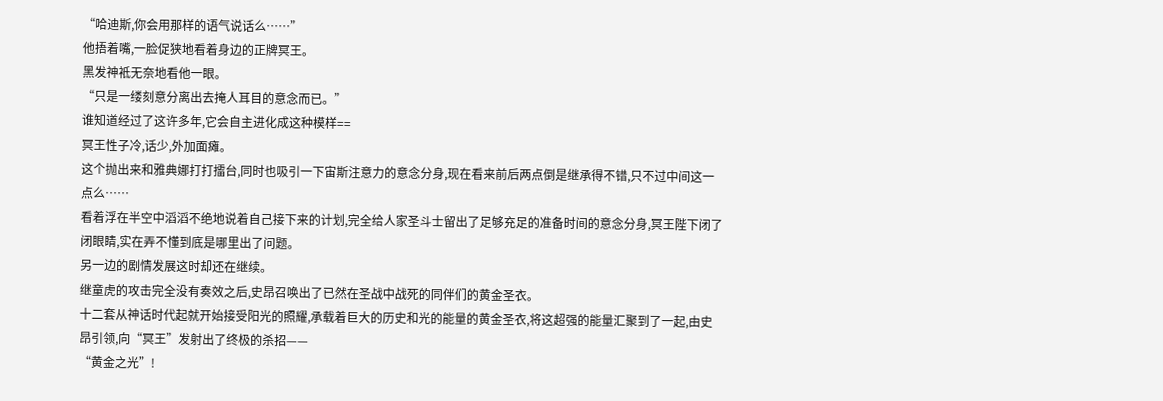“哈迪斯,你会用那样的语气说话么……”
他捂着嘴,一脸促狭地看着身边的正牌冥王。
黑发神袛无奈地看他一眼。
“只是一缕刻意分离出去掩人耳目的意念而已。”
谁知道经过了这许多年,它会自主进化成这种模样==
冥王性子冷,话少,外加面瘫。
这个抛出来和雅典娜打打擂台,同时也吸引一下宙斯注意力的意念分身,现在看来前后两点倒是继承得不错,只不过中间这一点么……
看着浮在半空中滔滔不绝地说着自己接下来的计划,完全给人家圣斗士留出了足够充足的准备时间的意念分身,冥王陛下闭了闭眼睛,实在弄不懂到底是哪里出了问题。
另一边的剧情发展这时却还在继续。
继童虎的攻击完全没有奏效之后,史昂召唤出了已然在圣战中战死的同伴们的黄金圣衣。
十二套从神话时代起就开始接受阳光的照耀,承载着巨大的历史和光的能量的黄金圣衣,将这超强的能量汇聚到了一起,由史昂引领,向“冥王”发射出了终极的杀招——
“黄金之光”!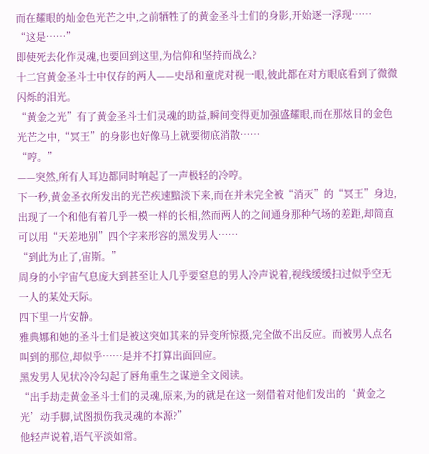而在耀眼的灿金色光芒之中,之前牺牲了的黄金圣斗士们的身影,开始逐一浮现……
“这是……”
即使死去化作灵魂,也要回到这里,为信仰和坚持而战么?
十二宫黄金圣斗士中仅存的两人——史昂和童虎对视一眼,彼此都在对方眼底看到了微微闪烁的泪光。
“黄金之光”有了黄金圣斗士们灵魂的助益,瞬间变得更加强盛耀眼,而在那炫目的金色光芒之中,“冥王”的身影也好像马上就要彻底消散……
“哼。”
——突然,所有人耳边都同时响起了一声极轻的冷哼。
下一秒,黄金圣衣所发出的光芒疾速黯淡下来,而在并未完全被“消灭”的“冥王”身边,出现了一个和他有着几乎一模一样的长相,然而两人的之间通身那种气场的差距,却简直可以用“天差地别”四个字来形容的黑发男人……
“到此为止了,宙斯。”
周身的小宇宙气息庞大到甚至让人几乎要窒息的男人冷声说着,视线缓缓扫过似乎空无一人的某处天际。
四下里一片安静。
雅典娜和她的圣斗士们是被这突如其来的异变所惊摄,完全做不出反应。而被男人点名叫到的那位,却似乎……是并不打算出面回应。
黑发男人见状冷冷勾起了唇角重生之谋逆全文阅读。
“出手劫走黄金圣斗士们的灵魂,原来,为的就是在这一刻借着对他们发出的‘黄金之光’动手脚,试图损伤我灵魂的本源?”
他轻声说着,语气平淡如常。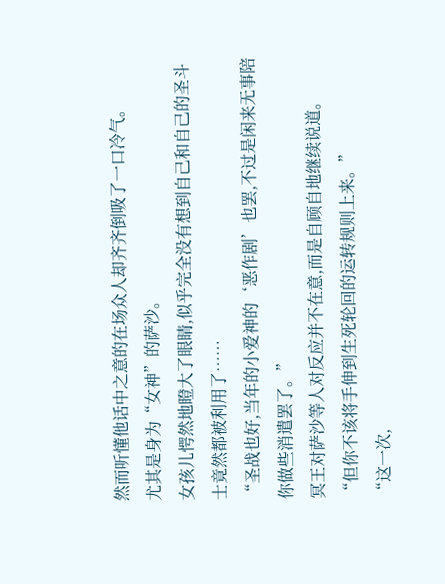然而听懂他话中之意的在场众人却齐齐倒吸了一口冷气。
尤其是身为“女神”的萨沙。
女孩儿愕然地瞪大了眼睛,似乎完全没有想到自己和自己的圣斗士竟然都被利用了……
“圣战也好,当年的小爱神的‘恶作剧’也罢,不过是闲来无事陪你做些消遣罢了。”
冥王对萨沙等人对反应并不在意,而是自顾自地继续说道。
“但你不该将手伸到生死轮回的运转规则上来。”
“这一次,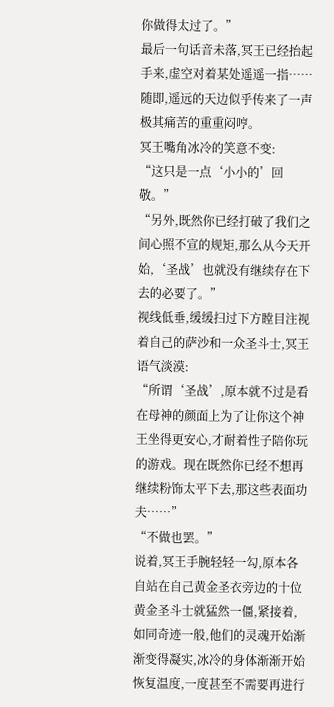你做得太过了。”
最后一句话音未落,冥王已经抬起手来,虚空对着某处遥遥一指……
随即,遥远的天边似乎传来了一声极其痛苦的重重闷哼。
冥王嘴角冰冷的笑意不变:
“这只是一点‘小小的’回敬。”
“另外,既然你已经打破了我们之间心照不宣的规矩,那么从今天开始,‘圣战’也就没有继续存在下去的必要了。”
视线低垂,缓缓扫过下方瞠目注视着自己的萨沙和一众圣斗士,冥王语气淡漠:
“所谓‘圣战’,原本就不过是看在母神的颜面上为了让你这个神王坐得更安心,才耐着性子陪你玩的游戏。现在既然你已经不想再继续粉饰太平下去,那这些表面功夫……”
“不做也罢。”
说着,冥王手腕轻轻一勾,原本各自站在自己黄金圣衣旁边的十位黄金圣斗士就猛然一僵,紧接着,如同奇迹一般,他们的灵魂开始渐渐变得凝实,冰冷的身体渐渐开始恢复温度,一度甚至不需要再进行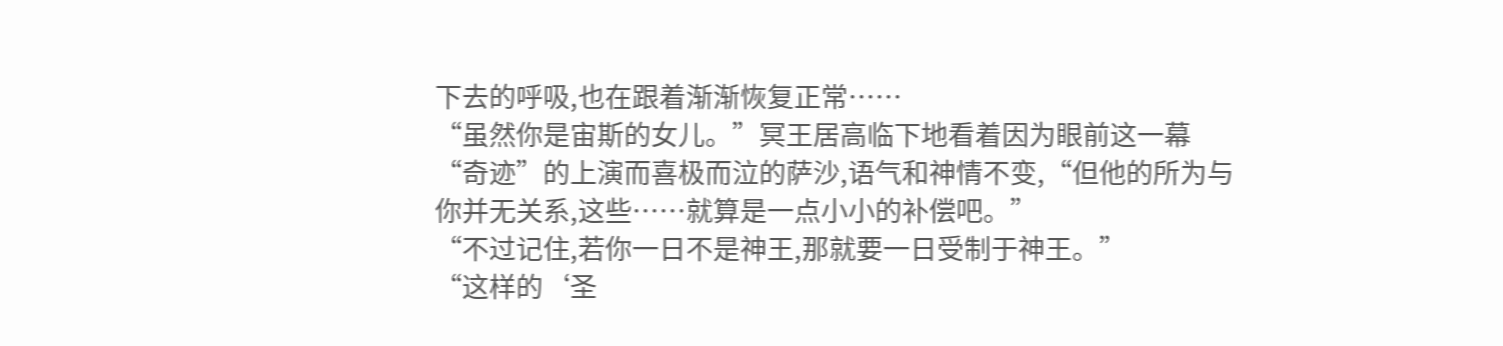下去的呼吸,也在跟着渐渐恢复正常……
“虽然你是宙斯的女儿。”冥王居高临下地看着因为眼前这一幕“奇迹”的上演而喜极而泣的萨沙,语气和神情不变,“但他的所为与你并无关系,这些……就算是一点小小的补偿吧。”
“不过记住,若你一日不是神王,那就要一日受制于神王。”
“这样的‘圣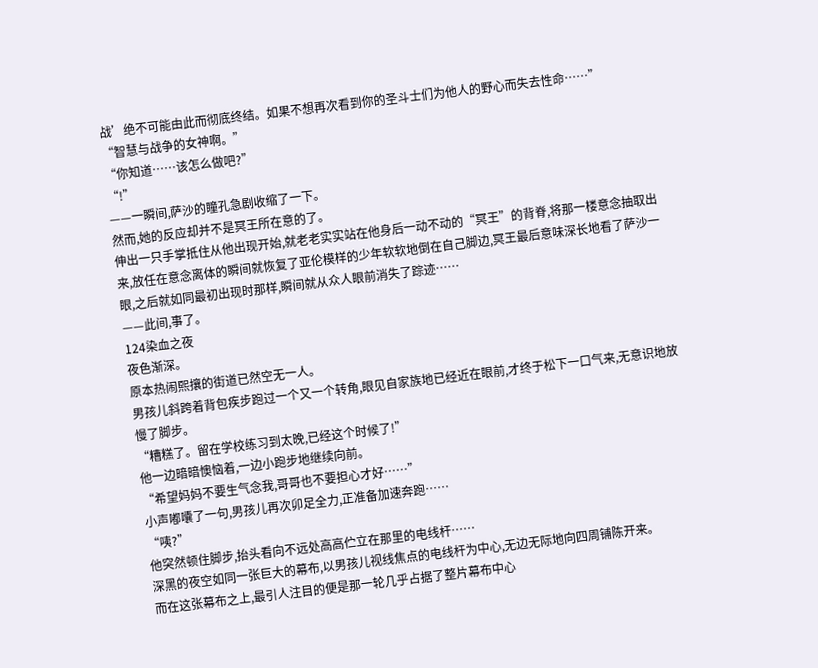战’绝不可能由此而彻底终结。如果不想再次看到你的圣斗士们为他人的野心而失去性命……”
“智慧与战争的女神啊。”
“你知道……该怎么做吧?”
“!”
——一瞬间,萨沙的瞳孔急剧收缩了一下。
然而,她的反应却并不是冥王所在意的了。
伸出一只手掌抵住从他出现开始,就老老实实站在他身后一动不动的“冥王”的背脊,将那一楼意念抽取出来,放任在意念离体的瞬间就恢复了亚伦模样的少年软软地倒在自己脚边,冥王最后意味深长地看了萨沙一眼,之后就如同最初出现时那样,瞬间就从众人眼前消失了踪迹……
——此间,事了。
124染血之夜
夜色渐深。
原本热闹熙攘的街道已然空无一人。
男孩儿斜跨着背包疾步跑过一个又一个转角,眼见自家族地已经近在眼前,才终于松下一口气来,无意识地放慢了脚步。
“糟糕了。留在学校练习到太晚,已经这个时候了!”
他一边暗暗懊恼着,一边小跑步地继续向前。
“希望妈妈不要生气念我,哥哥也不要担心才好……”
小声嘟囔了一句,男孩儿再次卯足全力,正准备加速奔跑……
“咦?”
他突然顿住脚步,抬头看向不远处高高伫立在那里的电线杆……
深黑的夜空如同一张巨大的幕布,以男孩儿视线焦点的电线杆为中心,无边无际地向四周铺陈开来。
而在这张幕布之上,最引人注目的便是那一轮几乎占据了整片幕布中心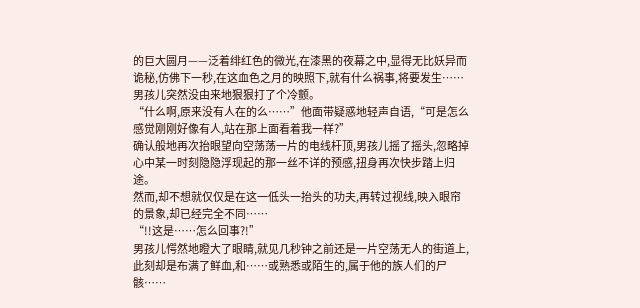的巨大圆月——泛着绯红色的微光,在漆黑的夜幕之中,显得无比妖异而诡秘,仿佛下一秒,在这血色之月的映照下,就有什么祸事,将要发生……
男孩儿突然没由来地狠狠打了个冷颤。
“什么啊,原来没有人在的么……”他面带疑惑地轻声自语,“可是怎么感觉刚刚好像有人,站在那上面看着我一样?”
确认般地再次抬眼望向空荡荡一片的电线杆顶,男孩儿摇了摇头,忽略掉心中某一时刻隐隐浮现起的那一丝不详的预感,扭身再次快步踏上归途。
然而,却不想就仅仅是在这一低头一抬头的功夫,再转过视线,映入眼帘的景象,却已经完全不同……
“!!这是……怎么回事?!”
男孩儿愕然地瞪大了眼睛,就见几秒钟之前还是一片空荡无人的街道上,此刻却是布满了鲜血,和……或熟悉或陌生的,属于他的族人们的尸骸……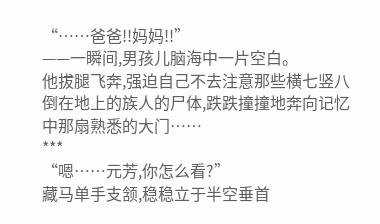“……爸爸!!妈妈!!”
——一瞬间,男孩儿脑海中一片空白。
他拔腿飞奔,强迫自己不去注意那些横七竖八倒在地上的族人的尸体,跌跌撞撞地奔向记忆中那扇熟悉的大门……
***
“嗯……元芳,你怎么看?”
藏马单手支颔,稳稳立于半空垂首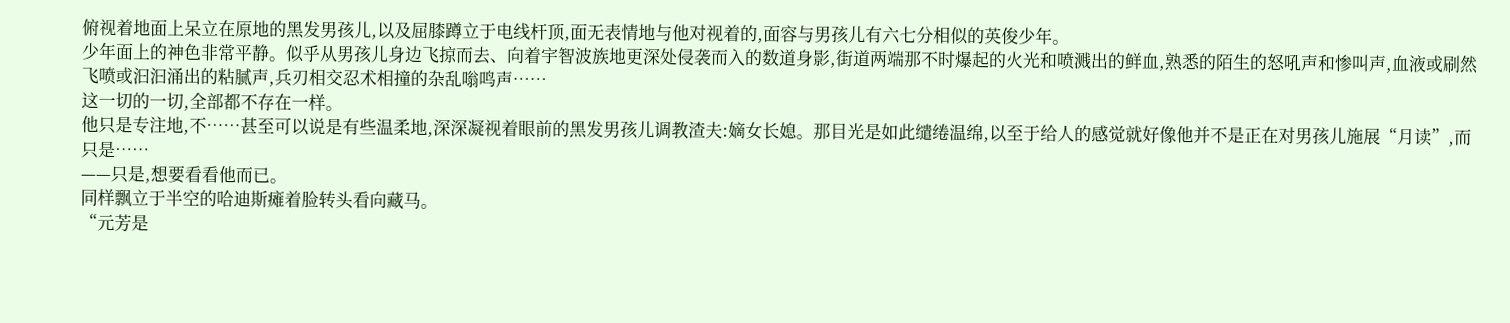俯视着地面上呆立在原地的黑发男孩儿,以及屈膝蹲立于电线杆顶,面无表情地与他对视着的,面容与男孩儿有六七分相似的英俊少年。
少年面上的神色非常平静。似乎从男孩儿身边飞掠而去、向着宇智波族地更深处侵袭而入的数道身影,街道两端那不时爆起的火光和喷溅出的鲜血,熟悉的陌生的怒吼声和惨叫声,血液或刷然飞喷或汩汩涌出的粘腻声,兵刃相交忍术相撞的杂乱嗡鸣声……
这一切的一切,全部都不存在一样。
他只是专注地,不……甚至可以说是有些温柔地,深深凝视着眼前的黑发男孩儿调教渣夫:嫡女长媳。那目光是如此缱绻温绵,以至于给人的感觉就好像他并不是正在对男孩儿施展“月读”,而只是……
——只是,想要看看他而已。
同样飘立于半空的哈迪斯瘫着脸转头看向藏马。
“元芳是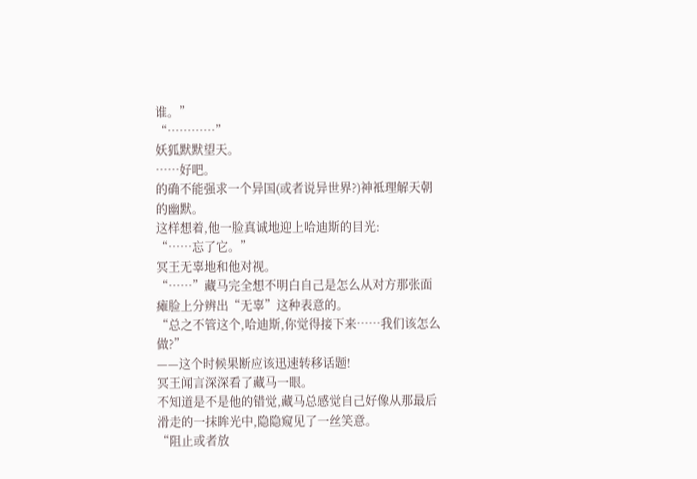谁。”
“…………”
妖狐默默望天。
……好吧。
的确不能强求一个异国(或者说异世界?)神袛理解天朝的幽默。
这样想着,他一脸真诚地迎上哈迪斯的目光:
“……忘了它。”
冥王无辜地和他对视。
“……”藏马完全想不明白自己是怎么从对方那张面瘫脸上分辨出“无辜”这种表意的。
“总之不管这个,哈迪斯,你觉得接下来……我们该怎么做?”
——这个时候果断应该迅速转移话题!
冥王闻言深深看了藏马一眼。
不知道是不是他的错觉,藏马总感觉自己好像从那最后滑走的一抹眸光中,隐隐窥见了一丝笑意。
“阻止或者放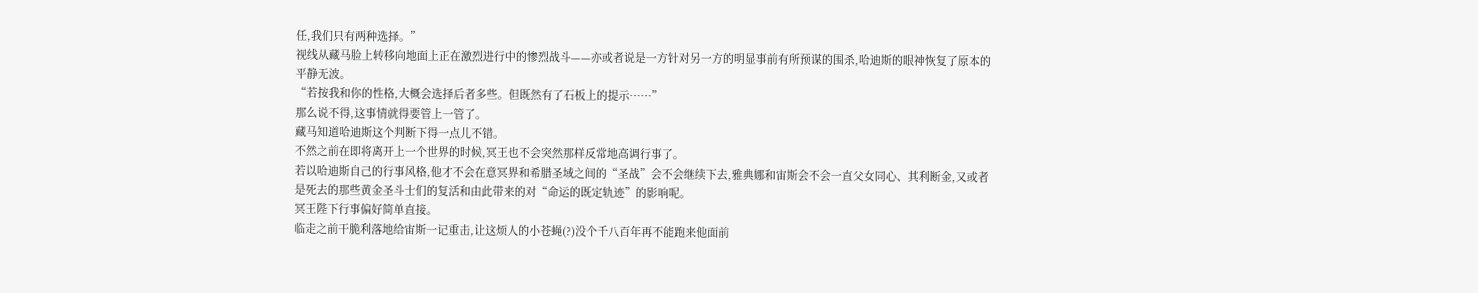任,我们只有两种选择。”
视线从藏马脸上转移向地面上正在激烈进行中的惨烈战斗——亦或者说是一方针对另一方的明显事前有所预谋的围杀,哈迪斯的眼神恢复了原本的平静无波。
“若按我和你的性格,大概会选择后者多些。但既然有了石板上的提示……”
那么说不得,这事情就得要管上一管了。
藏马知道哈迪斯这个判断下得一点儿不错。
不然之前在即将离开上一个世界的时候,冥王也不会突然那样反常地高调行事了。
若以哈迪斯自己的行事风格,他才不会在意冥界和希腊圣域之间的“圣战”会不会继续下去,雅典娜和宙斯会不会一直父女同心、其利断金,又或者是死去的那些黄金圣斗士们的复活和由此带来的对“命运的既定轨迹”的影响呢。
冥王陛下行事偏好简单直接。
临走之前干脆利落地给宙斯一记重击,让这烦人的小苍蝇(?)没个千八百年再不能跑来他面前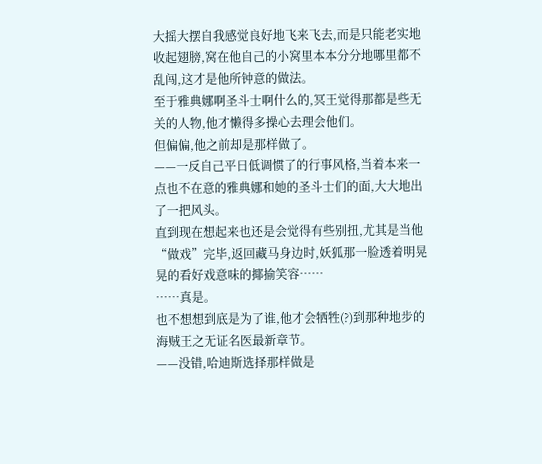大摇大摆自我感觉良好地飞来飞去,而是只能老实地收起翅膀,窝在他自己的小窝里本本分分地哪里都不乱闯,这才是他所钟意的做法。
至于雅典娜啊圣斗士啊什么的,冥王觉得那都是些无关的人物,他才懒得多操心去理会他们。
但偏偏,他之前却是那样做了。
——一反自己平日低调惯了的行事风格,当着本来一点也不在意的雅典娜和她的圣斗士们的面,大大地出了一把风头。
直到现在想起来也还是会觉得有些别扭,尤其是当他“做戏”完毕,返回藏马身边时,妖狐那一脸透着明晃晃的看好戏意味的揶揄笑容……
……真是。
也不想想到底是为了谁,他才会牺牲(?)到那种地步的海贼王之无证名医最新章节。
——没错,哈迪斯选择那样做是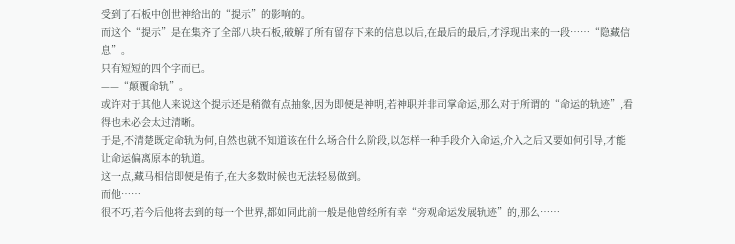受到了石板中创世神给出的“提示”的影响的。
而这个“提示”是在集齐了全部八块石板,破解了所有留存下来的信息以后,在最后的最后,才浮现出来的一段……“隐藏信息”。
只有短短的四个字而已。
——“颠覆命轨”。
或许对于其他人来说这个提示还是稍微有点抽象,因为即便是神明,若神职并非司掌命运,那么对于所谓的“命运的轨迹”,看得也未必会太过清晰。
于是,不清楚既定命轨为何,自然也就不知道该在什么场合什么阶段,以怎样一种手段介入命运,介入之后又要如何引导,才能让命运偏离原本的轨道。
这一点,藏马相信即便是侑子,在大多数时候也无法轻易做到。
而他……
很不巧,若今后他将去到的每一个世界,都如同此前一般是他曾经所有幸“旁观命运发展轨迹”的,那么……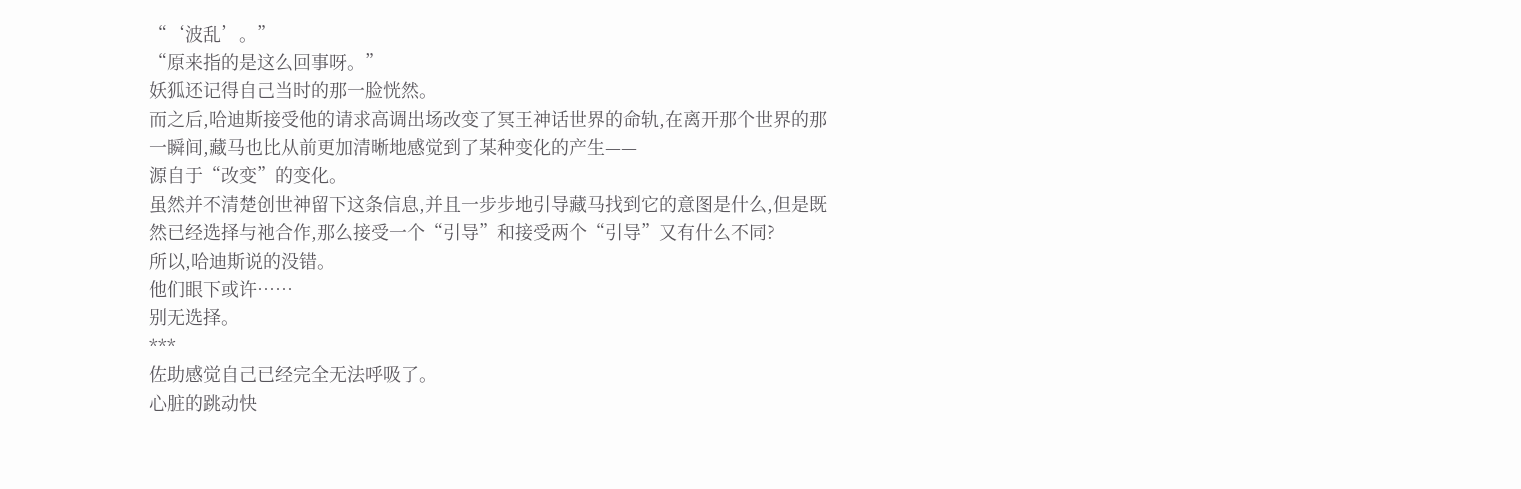“‘波乱’。”
“原来指的是这么回事呀。”
妖狐还记得自己当时的那一脸恍然。
而之后,哈迪斯接受他的请求高调出场改变了冥王神话世界的命轨,在离开那个世界的那一瞬间,藏马也比从前更加清晰地感觉到了某种变化的产生——
源自于“改变”的变化。
虽然并不清楚创世神留下这条信息,并且一步步地引导藏马找到它的意图是什么,但是既然已经选择与祂合作,那么接受一个“引导”和接受两个“引导”又有什么不同?
所以,哈迪斯说的没错。
他们眼下或许……
别无选择。
***
佐助感觉自己已经完全无法呼吸了。
心脏的跳动快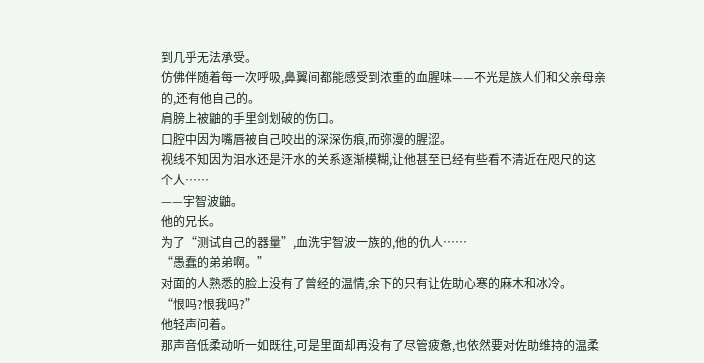到几乎无法承受。
仿佛伴随着每一次呼吸,鼻翼间都能感受到浓重的血腥味——不光是族人们和父亲母亲的,还有他自己的。
肩膀上被鼬的手里剑划破的伤口。
口腔中因为嘴唇被自己咬出的深深伤痕,而弥漫的腥涩。
视线不知因为泪水还是汗水的关系逐渐模糊,让他甚至已经有些看不清近在咫尺的这个人……
——宇智波鼬。
他的兄长。
为了“测试自己的器量”,血洗宇智波一族的,他的仇人……
“愚蠢的弟弟啊。”
对面的人熟悉的脸上没有了曾经的温情,余下的只有让佐助心寒的麻木和冰冷。
“恨吗?恨我吗?”
他轻声问着。
那声音低柔动听一如既往,可是里面却再没有了尽管疲惫,也依然要对佐助维持的温柔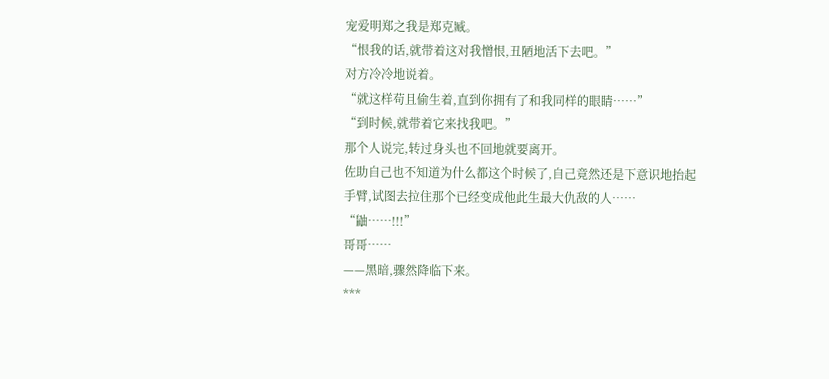宠爱明郑之我是郑克臧。
“恨我的话,就带着这对我憎恨,丑陋地活下去吧。”
对方冷冷地说着。
“就这样苟且偷生着,直到你拥有了和我同样的眼睛……”
“到时候,就带着它来找我吧。”
那个人说完,转过身头也不回地就要离开。
佐助自己也不知道为什么都这个时候了,自己竟然还是下意识地抬起手臂,试图去拉住那个已经变成他此生最大仇敌的人……
“鼬……!!!”
哥哥……
——黑暗,骤然降临下来。
***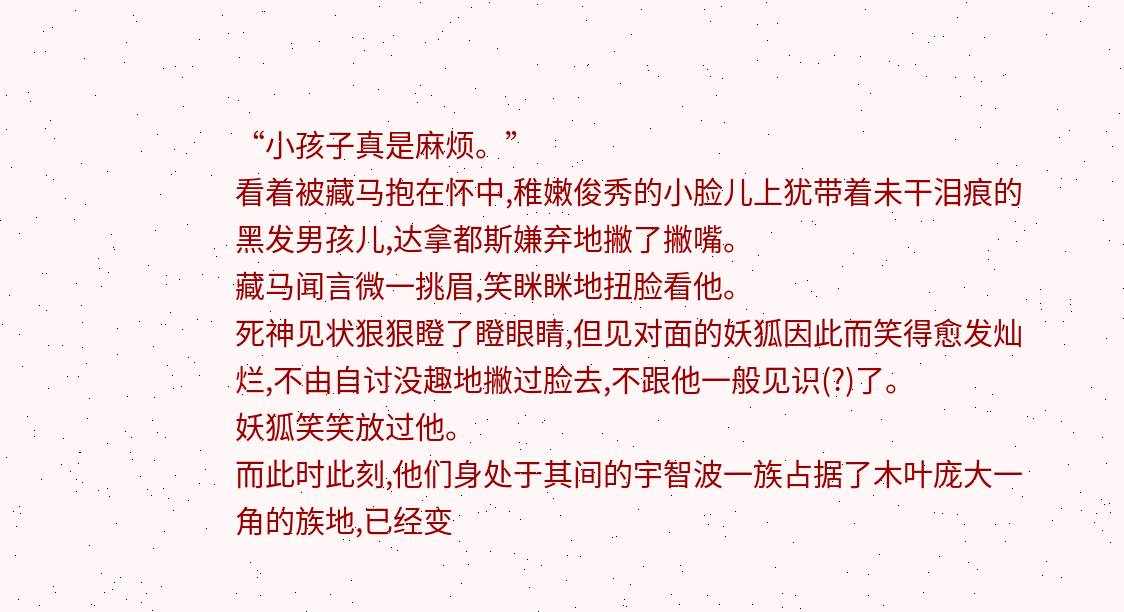“小孩子真是麻烦。”
看着被藏马抱在怀中,稚嫩俊秀的小脸儿上犹带着未干泪痕的黑发男孩儿,达拿都斯嫌弃地撇了撇嘴。
藏马闻言微一挑眉,笑眯眯地扭脸看他。
死神见状狠狠瞪了瞪眼睛,但见对面的妖狐因此而笑得愈发灿烂,不由自讨没趣地撇过脸去,不跟他一般见识(?)了。
妖狐笑笑放过他。
而此时此刻,他们身处于其间的宇智波一族占据了木叶庞大一角的族地,已经变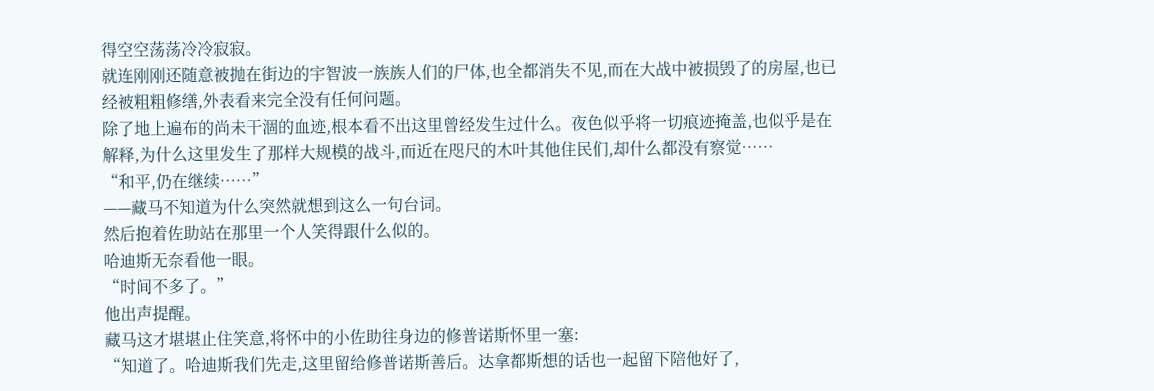得空空荡荡冷冷寂寂。
就连刚刚还随意被抛在街边的宇智波一族族人们的尸体,也全都消失不见,而在大战中被损毁了的房屋,也已经被粗粗修缮,外表看来完全没有任何问题。
除了地上遍布的尚未干涸的血迹,根本看不出这里曾经发生过什么。夜色似乎将一切痕迹掩盖,也似乎是在解释,为什么这里发生了那样大规模的战斗,而近在咫尺的木叶其他住民们,却什么都没有察觉……
“和平,仍在继续……”
——藏马不知道为什么突然就想到这么一句台词。
然后抱着佐助站在那里一个人笑得跟什么似的。
哈迪斯无奈看他一眼。
“时间不多了。”
他出声提醒。
藏马这才堪堪止住笑意,将怀中的小佐助往身边的修普诺斯怀里一塞:
“知道了。哈迪斯我们先走,这里留给修普诺斯善后。达拿都斯想的话也一起留下陪他好了,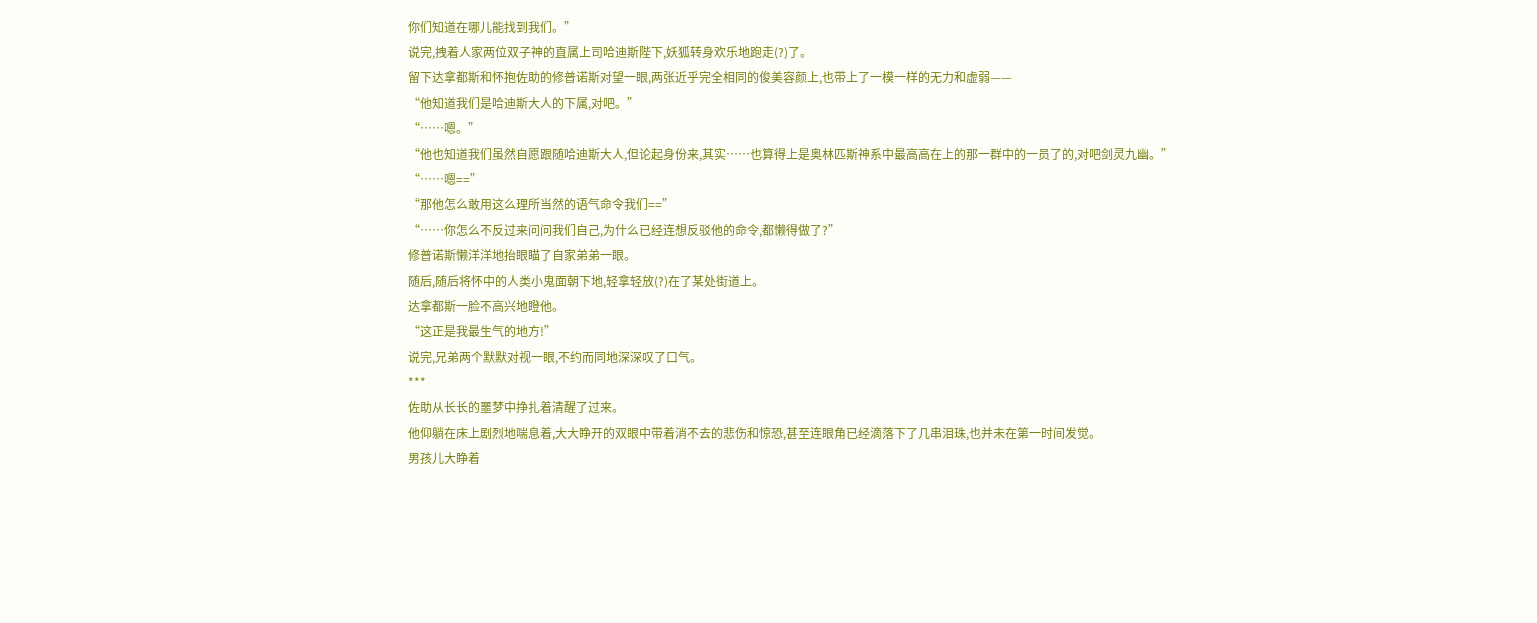你们知道在哪儿能找到我们。”
说完,拽着人家两位双子神的直属上司哈迪斯陛下,妖狐转身欢乐地跑走(?)了。
留下达拿都斯和怀抱佐助的修普诺斯对望一眼,两张近乎完全相同的俊美容颜上,也带上了一模一样的无力和虚弱——
“他知道我们是哈迪斯大人的下属,对吧。”
“……嗯。”
“他也知道我们虽然自愿跟随哈迪斯大人,但论起身份来,其实……也算得上是奥林匹斯神系中最高高在上的那一群中的一员了的,对吧剑灵九幽。”
“……嗯==”
“那他怎么敢用这么理所当然的语气命令我们==”
“……你怎么不反过来问问我们自己,为什么已经连想反驳他的命令,都懒得做了?”
修普诺斯懒洋洋地抬眼瞄了自家弟弟一眼。
随后,随后将怀中的人类小鬼面朝下地,轻拿轻放(?)在了某处街道上。
达拿都斯一脸不高兴地瞪他。
“这正是我最生气的地方!”
说完,兄弟两个默默对视一眼,不约而同地深深叹了口气。
***
佐助从长长的噩梦中挣扎着清醒了过来。
他仰躺在床上剧烈地喘息着,大大睁开的双眼中带着消不去的悲伤和惊恐,甚至连眼角已经滴落下了几串泪珠,也并未在第一时间发觉。
男孩儿大睁着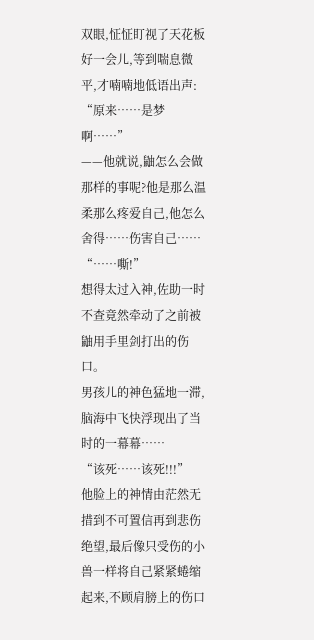双眼,怔怔盯视了天花板好一会儿,等到喘息微平,才喃喃地低语出声:
“原来……是梦啊……”
——他就说,鼬怎么会做那样的事呢?他是那么温柔那么疼爱自己,他怎么舍得……伤害自己……
“……嘶!”
想得太过入神,佐助一时不查竟然牵动了之前被鼬用手里剑打出的伤口。
男孩儿的神色猛地一滞,脑海中飞快浮现出了当时的一幕幕……
“该死……该死!!!”
他脸上的神情由茫然无措到不可置信再到悲伤绝望,最后像只受伤的小兽一样将自己紧紧蜷缩起来,不顾肩膀上的伤口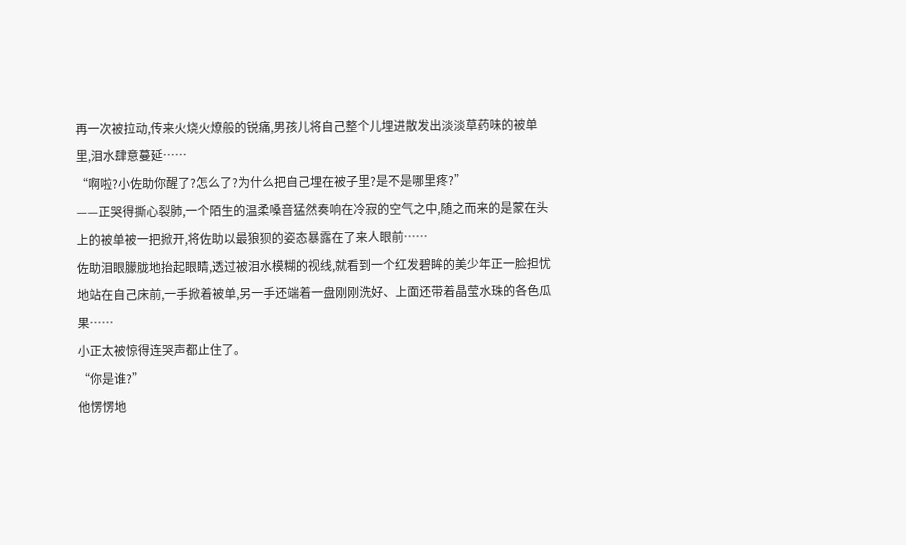再一次被拉动,传来火烧火燎般的锐痛,男孩儿将自己整个儿埋进散发出淡淡草药味的被单里,泪水肆意蔓延……
“啊啦?小佐助你醒了?怎么了?为什么把自己埋在被子里?是不是哪里疼?”
——正哭得撕心裂肺,一个陌生的温柔嗓音猛然奏响在冷寂的空气之中,随之而来的是蒙在头上的被单被一把掀开,将佐助以最狼狈的姿态暴露在了来人眼前……
佐助泪眼朦胧地抬起眼睛,透过被泪水模糊的视线,就看到一个红发碧眸的美少年正一脸担忧地站在自己床前,一手掀着被单,另一手还端着一盘刚刚洗好、上面还带着晶莹水珠的各色瓜果……
小正太被惊得连哭声都止住了。
“你是谁?”
他愣愣地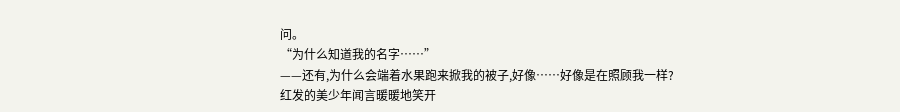问。
“为什么知道我的名字……”
——还有,为什么会端着水果跑来掀我的被子,好像……好像是在照顾我一样?
红发的美少年闻言暖暖地笑开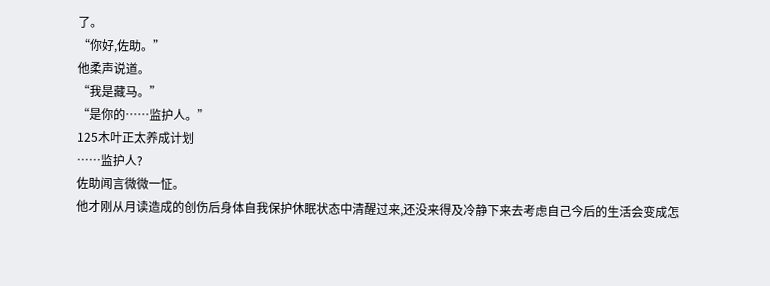了。
“你好,佐助。”
他柔声说道。
“我是藏马。”
“是你的……监护人。”
125木叶正太养成计划
……监护人?
佐助闻言微微一怔。
他才刚从月读造成的创伤后身体自我保护休眠状态中清醒过来,还没来得及冷静下来去考虑自己今后的生活会变成怎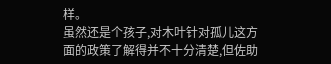样。
虽然还是个孩子,对木叶针对孤儿这方面的政策了解得并不十分清楚,但佐助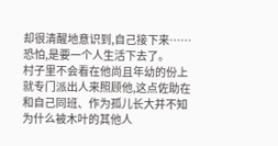却很清醒地意识到,自己接下来……恐怕,是要一个人生活下去了。
村子里不会看在他尚且年幼的份上就专门派出人来照顾他,这点佐助在和自己同班、作为孤儿长大并不知为什么被木叶的其他人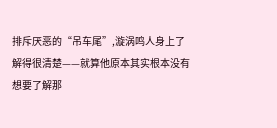排斥厌恶的“吊车尾”,漩涡鸣人身上了解得很清楚——就算他原本其实根本没有想要了解那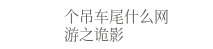个吊车尾什么网游之诡影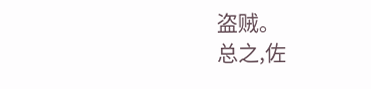盗贼。
总之,佐